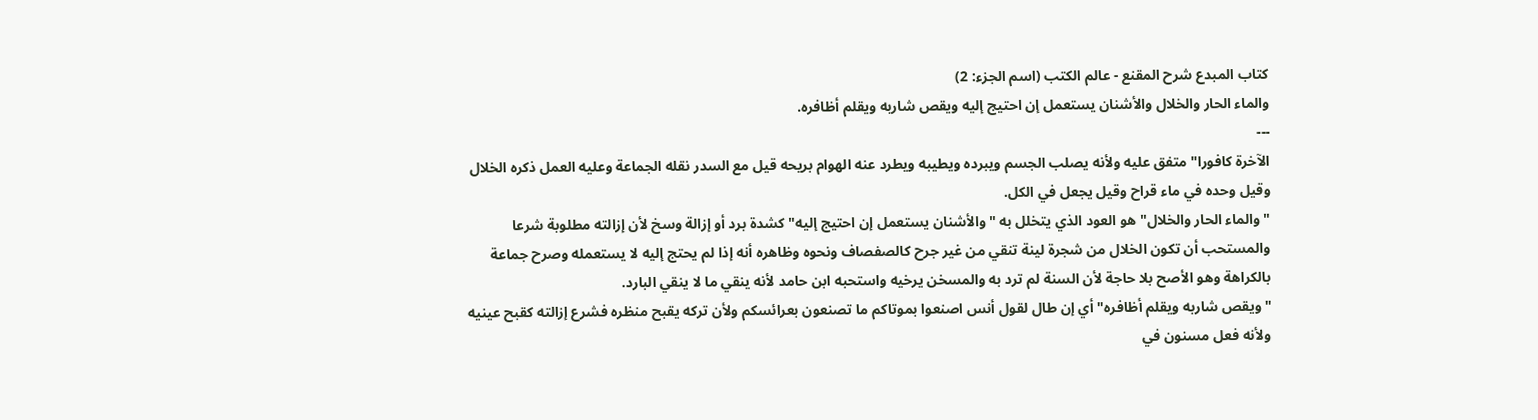كتاب المبدع شرح المقنع - عالم الكتب (اسم الجزء: 2)
والماء الحار والخلال والأشنان يستعمل إن احتيج إليه ويقص شاربه ويقلم أظافره.
---
الآخرة كافورا" متفق عليه ولأنه يصلب الجسم ويبرده ويطيبه ويطرد عنه الهوام بريحه قيل مع السدر نقله الجماعة وعليه العمل ذكره الخلال وقيل وحده في ماء قراح وقيل يجعل في الكل.
"والماء الحار والخلال" هو العود الذي يتخلل به "والأشنان يستعمل إن احتيج إليه" كشدة برد أو إزالة وسخ لأن إزالته مطلوبة شرعا والمستحب أن تكون الخلال من شجرة لينة تنقي من غير جرح كالصفصاف ونحوه وظاهره أنه إذا لم يحتج إليه لا يستعمله وصرح جماعة بالكراهة وهو الأصح بلا حاجة لأن السنة لم ترد به والمسخن يرخيه واستحبه ابن حامد لأنه ينقي ما لا ينقي البارد.
"ويقص شاربه ويقلم أظافره" أي إن طال لقول أنس اصنعوا بموتاكم ما تصنعون بعرائسكم ولأن تركه يقبح منظره فشرع إزالته كقبح عينيه ولأنه فعل مسنون في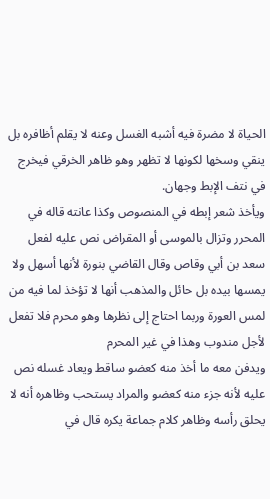الحياة لا مضرة فيه أشبه الغسل وعنه لا يقلم أظافره بل ينقي وسخها لكونها لا تظهر وهو ظاهر الخرقي فيخرج في نتف الإبط وجهان.
ويأخذ شعر إبطه في المنصوص وكذا عانته قاله في المحرر وتزال بالموسى أو المقراض نص عليه لفعل سعد بن أبي وقاص وقال القاضي بنورة لأنها أسهل ولا يمسها بيده بل حائل والمذهب أنها لا تؤخذ لما فيه من لمس العورة وربما احتاج إلى نظرها وهو محرم فلا تفعل لأجل مندوب وهذا في غير المحرم
ويدفن معه ما أخذ منه كعضو ساقط ويعاد غسله نص عليه لأنه جزء منه كعضو والمراد يستحب وظاهره أنه لا يحلق رأسه وظاهر كلام جماعة يكره قال في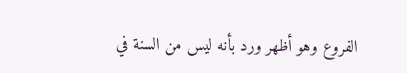الفروع وهو أظهر ورد بأنه ليس من السنة في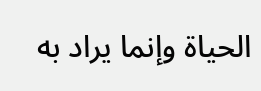الحياة وإنما يراد به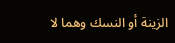الزينة أو النسك وهما لا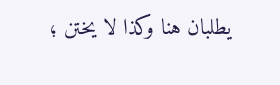يطلبان هنا وكذا لا يختن ؛